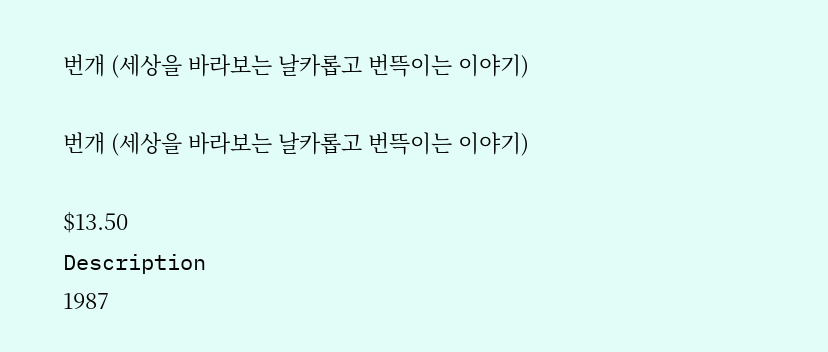번개 (세상을 바라보는 날카롭고 번뜩이는 이야기)

번개 (세상을 바라보는 날카롭고 번뜩이는 이야기)

$13.50
Description
1987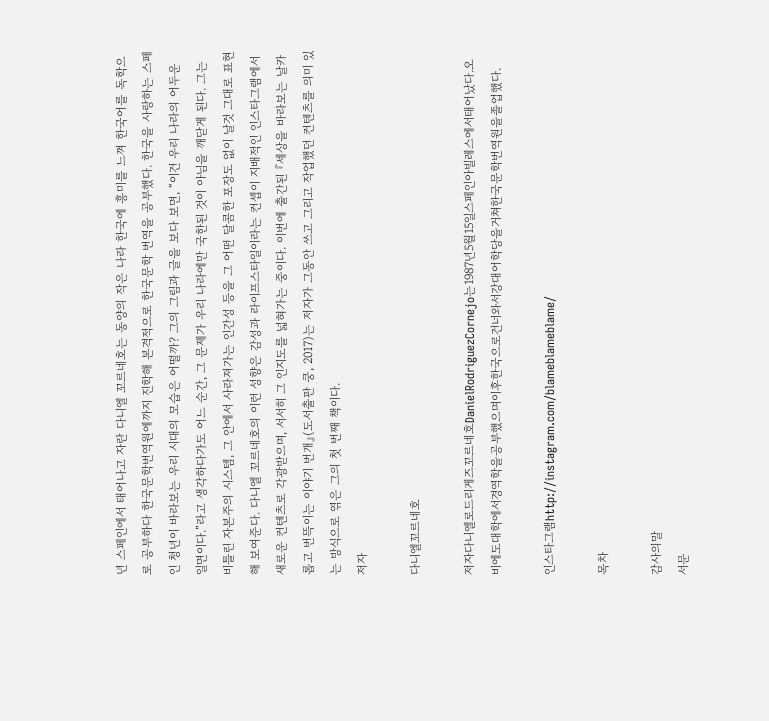년 스페인에서 태어나고 자란 다니엘 꼬르네호는 동양의 작은 나라 한국에 흥미를 느껴 한국어를 독학으로 공부하다 한국문학번역원에까지 진학해 본격적으로 한국문학 번역을 공부했다. 한국을 사랑하는 스페인 청년이 바라보는 우리 시대의 모습은 어떨까? 그의 그림과 글을 보다 보면, “이건 우리 나라의 어두운 일면이다.”라고 생각하다가도 어느 순간, 그 문제가 우리 나라에만 국한된 것이 아님을 깨닫게 된다. 그는 비틀린 자본주의 시스템, 그 안에서 사라져가는 인간성 등을 그 어떤 달콤한 포장도 없이 날것 그대로 표현해 보여준다. 다니엘 꼬르네호의 이런 성향은 감성과 라이프스타일이라는 컨셉이 지배적인 인스타그램에서 새로운 컨텐츠로 각광받으며, 서서히 그 인지도를 넓혀가는 중이다. 이번에 출간된 『세상을 바라보는 날카롭고 번뜩이는 이야기 번개』(도서출판 쿵, 2017)는 저자가 그동안 쓰고 그리고 작업했던 컨텐츠를 의미 있는 방식으로 엮은 그의 첫 번째 책이다.
저자

다니엘꼬르네호

저자다니엘로드리게즈꼬르네호DanielRodriguezCornejo는1987년5월15일스페인아빌레스에서태어났다.오비에도대학에서경역학을공부했으며이후한국으로건너와서강대어학당을거쳐한국문학번역원을졸업했다.

인스타그램http://instagram.com/blameblameblame/

목차

감사의말
서문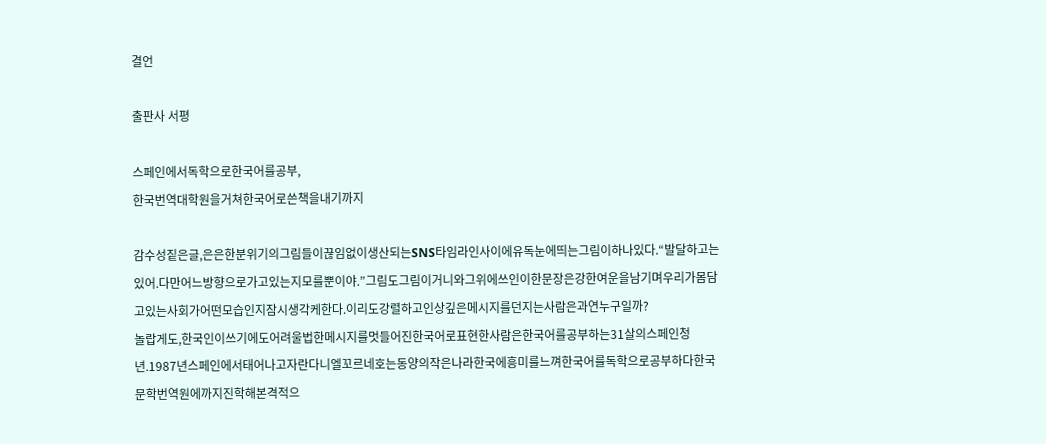결언

출판사 서평

스페인에서독학으로한국어를공부,
한국번역대학원을거쳐한국어로쓴책을내기까지

감수성짙은글,은은한분위기의그림들이끊임없이생산되는SNS타임라인사이에유독눈에띄는그림이하나있다.“발달하고는있어.다만어느방향으로가고있는지모를뿐이야.”그림도그림이거니와그위에쓰인이한문장은강한여운을남기며우리가몸담고있는사회가어떤모습인지잠시생각케한다.이리도강렬하고인상깊은메시지를던지는사람은과연누구일까?
놀랍게도,한국인이쓰기에도어려울법한메시지를멋들어진한국어로표현한사람은한국어를공부하는31살의스페인청년.1987년스페인에서태어나고자란다니엘꼬르네호는동양의작은나라한국에흥미를느껴한국어를독학으로공부하다한국문학번역원에까지진학해본격적으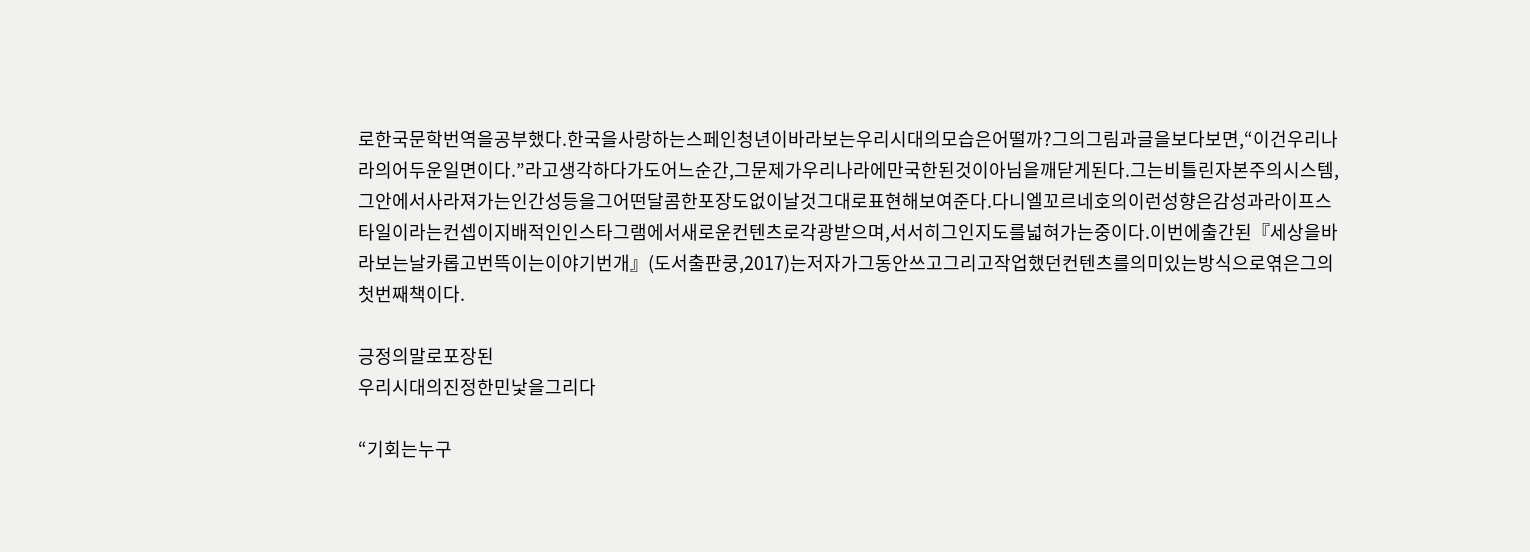로한국문학번역을공부했다.한국을사랑하는스페인청년이바라보는우리시대의모습은어떨까?그의그림과글을보다보면,“이건우리나라의어두운일면이다.”라고생각하다가도어느순간,그문제가우리나라에만국한된것이아님을깨닫게된다.그는비틀린자본주의시스템,그안에서사라져가는인간성등을그어떤달콤한포장도없이날것그대로표현해보여준다.다니엘꼬르네호의이런성향은감성과라이프스타일이라는컨셉이지배적인인스타그램에서새로운컨텐츠로각광받으며,서서히그인지도를넓혀가는중이다.이번에출간된『세상을바라보는날카롭고번뜩이는이야기번개』(도서출판쿵,2017)는저자가그동안쓰고그리고작업했던컨텐츠를의미있는방식으로엮은그의첫번째책이다.

긍정의말로포장된
우리시대의진정한민낯을그리다

“기회는누구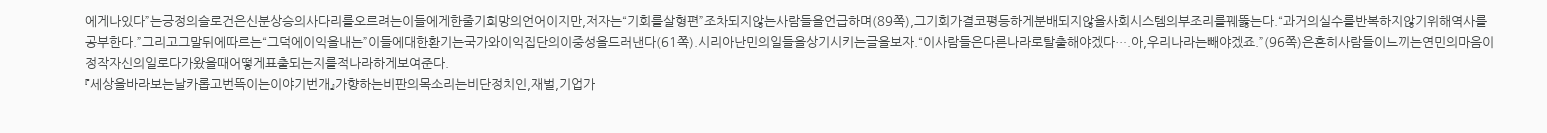에게나있다”는긍정의슬로건은신분상승의사다리를오르려는이들에게한줄기희망의언어이지만,저자는“기회를살형편”조차되지않는사람들을언급하며(89쪽),그기회가결코평등하게분배되지않을사회시스템의부조리를꿰뚫는다.“과거의실수를반복하지않기위해역사를공부한다.”그리고그말뒤에따르는“그덕에이익을내는”이들에대한환기는국가와이익집단의이중성을드러낸다(61쪽).시리아난민의일들을상기시키는글을보자.“이사람들은다른나라로탈출해야겠다….아,우리나라는빼야겠죠.”(96쪽)은흔히사람들이느끼는연민의마음이정작자신의일로다가왔을때어떻게표출되는지를적나라하게보여준다.
『세상을바라보는날카롭고번뜩이는이야기번개』가향하는비판의목소리는비단정치인,재벌,기업가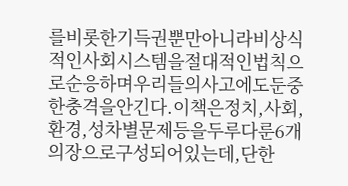를비롯한기득권뿐만아니라비상식적인사회시스템을절대적인법칙으로순응하며우리들의사고에도둔중한충격을안긴다.이책은정치,사회,환경,성차별문제등을두루다룬6개의장으로구성되어있는데,단한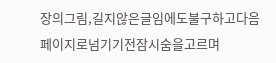장의그림,길지않은글임에도불구하고다음페이지로넘기기전잠시숨을고르며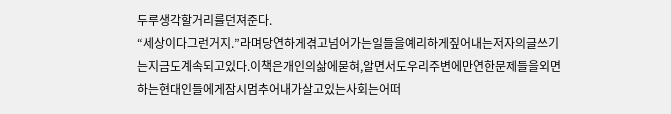두루생각할거리를던져준다.
“세상이다그런거지.”라며당연하게겪고넘어가는일들을예리하게짚어내는저자의글쓰기는지금도계속되고있다.이책은개인의삶에묻혀,알면서도우리주변에만연한문제들을외면하는현대인들에게잠시멈추어내가살고있는사회는어떠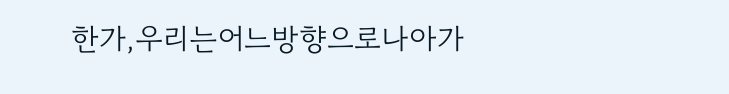한가,우리는어느방향으로나아가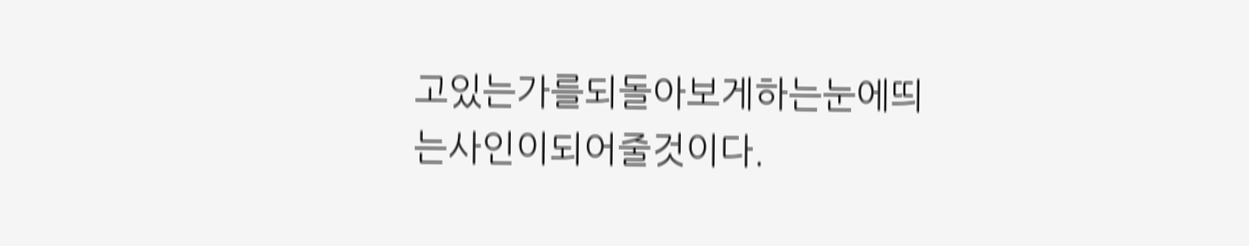고있는가를되돌아보게하는눈에띄는사인이되어줄것이다.